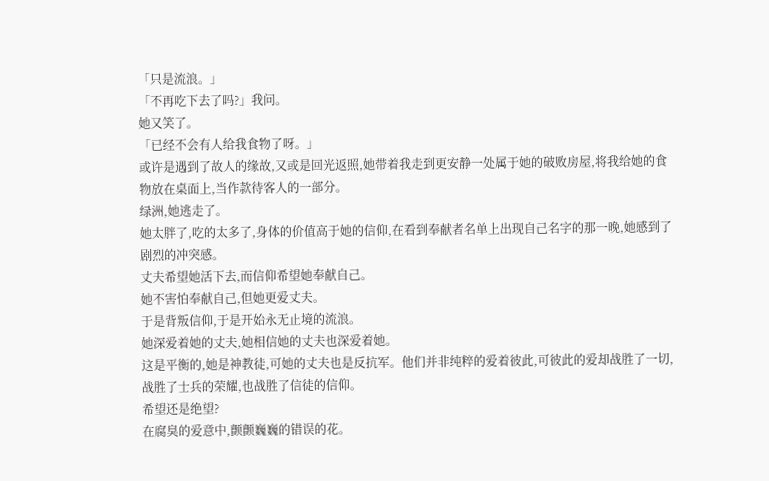「只是流浪。」
「不再吃下去了吗?」我问。
她又笑了。
「已经不会有人给我食物了呀。」
或许是遇到了故人的缘故,又或是回光返照,她带着我走到更安静一处属于她的破败房屋,将我给她的食物放在桌面上,当作款待客人的一部分。
绿洲,她逃走了。
她太胖了,吃的太多了,身体的价值高于她的信仰,在看到奉献者名单上出现自己名字的那一晚,她感到了剧烈的冲突感。
丈夫希望她活下去,而信仰希望她奉献自己。
她不害怕奉献自己,但她更爱丈夫。
于是背叛信仰,于是开始永无止境的流浪。
她深爱着她的丈夫,她相信她的丈夫也深爱着她。
这是平衡的,她是神教徒,可她的丈夫也是反抗军。他们并非纯粹的爱着彼此,可彼此的爱却战胜了一切,战胜了士兵的荣耀,也战胜了信徒的信仰。
希望还是绝望?
在腐臭的爱意中,颤颤巍巍的错误的花。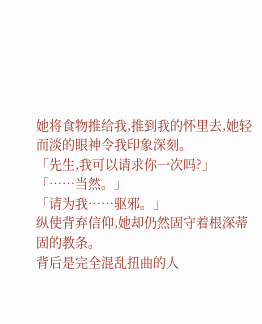她将食物推给我,推到我的怀里去,她轻而淡的眼神令我印象深刻。
「先生,我可以请求你一次吗?」
「……当然。」
「请为我……驱邪。」
纵使背弃信仰,她却仍然固守着根深蒂固的教条。
背后是完全混乱扭曲的人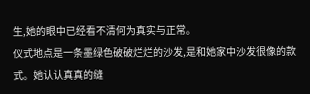生,她的眼中已经看不清何为真实与正常。
仪式地点是一条墨绿色破破烂烂的沙发,是和她家中沙发很像的款式。她认认真真的缝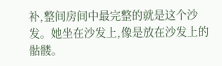补,整间房间中最完整的就是这个沙发。她坐在沙发上,像是放在沙发上的骷髅。